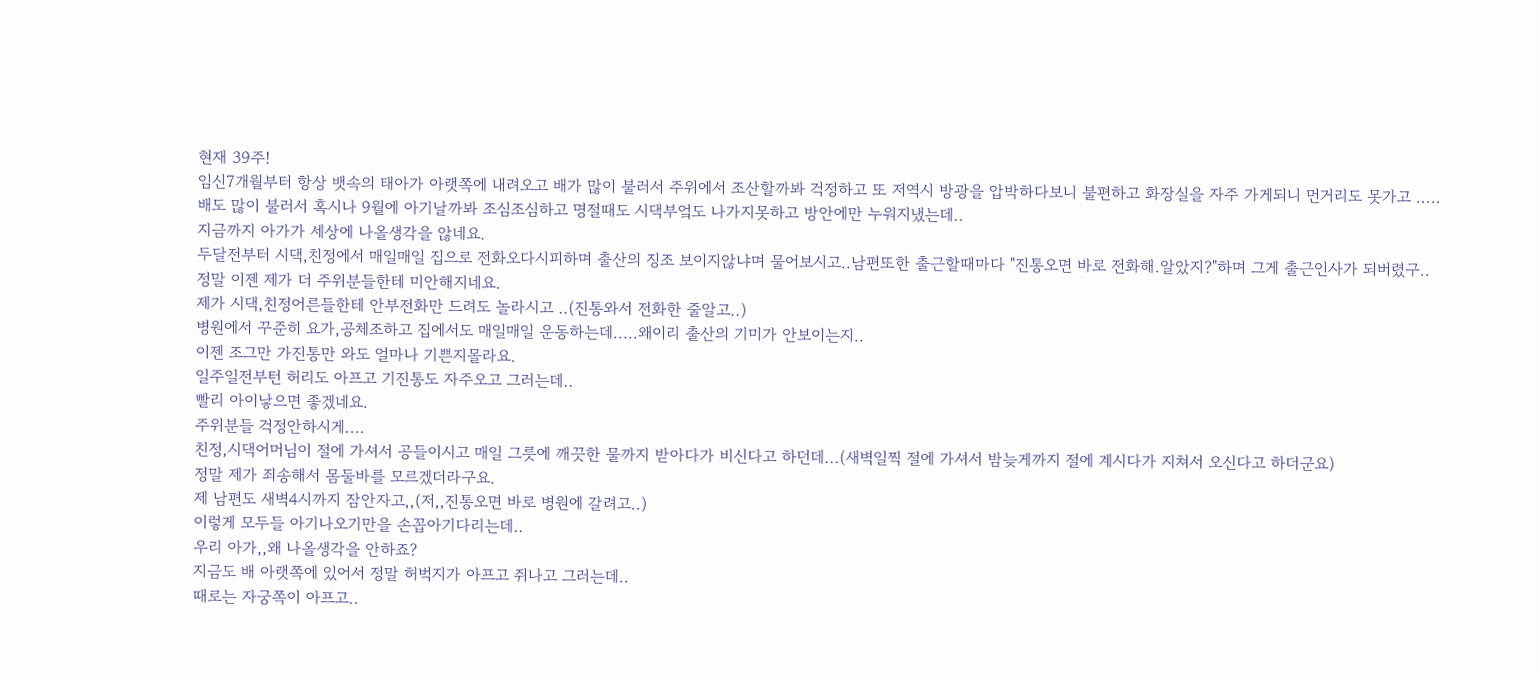현재 39주!
임신7개월부터 항상 뱃속의 태아가 아랫쪽에 내려오고 배가 많이 불러서 주위에서 조산할까봐 걱정하고 또 저역시 방광을 압박하다보니 불편하고 화장실을 자주 가게되니 먼거리도 못가고 .....
배도 많이 불러서 혹시나 9월에 아기날까봐 조심조심하고 명절때도 시댁부엌도 나가지못하고 방안에만 누워지냈는데..
지금까지 아가가 세상에 나올생각을 않네요.
두달전부터 시댁,친정에서 매일매일 집으로 전화오다시피하며 출산의 징조 보이지않냐며 물어보시고..남편또한 출근할때마다 "진통오면 바로 전화해.알았지?"하며 그게 출근인사가 되버렸구..
정말 이젠 제가 더 주위분들한테 미안해지네요.
제가 시댁,친정어른들한테 안부전화만 드려도 놀라시고 ..(진통와서 전화한 줄알고..)
병원에서 꾸준히 요가,공체조하고 집에서도 매일매일 운동하는데.....왜이리 출산의 기미가 안보이는지..
이젠 조그만 가진통만 와도 얼마나 기쁜지몰라요.
일주일전부턴 허리도 아프고 기진통도 자주오고 그러는데..
빨리 아이낳으면 좋겠네요.
주위분들 걱정안하시게....
친정,시댁어머님이 절에 가셔서 공들이시고 매일 그릇에 깨끗한 물까지 받아다가 비신다고 하던데...(새벽일찍 절에 가셔서 밤늦게까지 절에 계시다가 지쳐서 오신다고 하더군요)
정말 제가 죄송해서 몸둘바를 모르겠더라구요.
제 남편도 새벽4시까지 잠안자고,,(저,,진통오면 바로 병원에 갈려고..)
이렇게 모두들 아기나오기만을 손꼽아기다리는데..
우리 아가,,왜 나올생각을 안하죠?
지금도 배 아랫쪽에 있어서 정말 허벅지가 아프고 쥐나고 그러는데..
때로는 자궁쪽이 아프고..